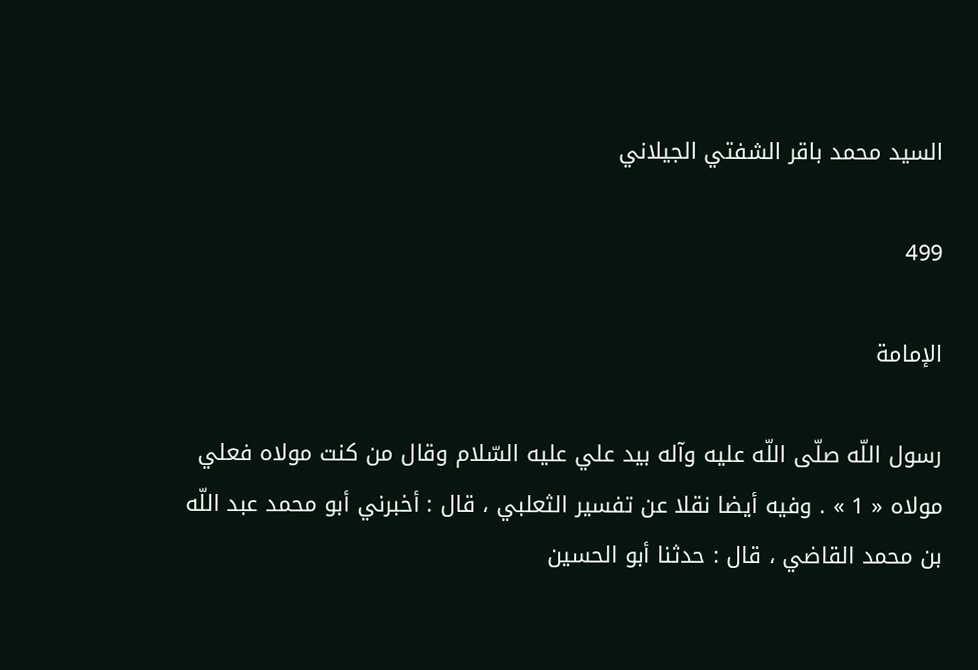السيد محمد باقر الشفتي الجيلاني

499

الإمامة

رسول اللّه صلّى اللّه عليه وآله بيد علي عليه السّلام وقال من كنت مولاه فعلي مولاه « 1 » . وفيه أيضا نقلا عن تفسير الثعلبي ، قال : أخبرني أبو محمد عبد اللّه بن محمد القاضي ، قال : حدثنا أبو الحسين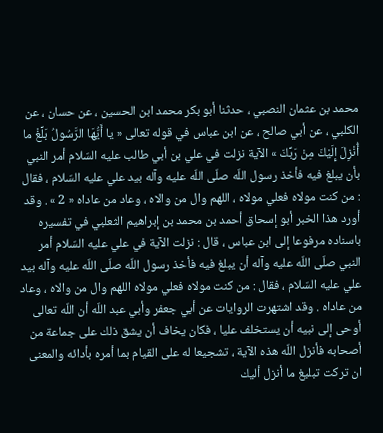محمد بن عثمان النصبي ، حدثنا أبو بكر محمد ابن الحسين ، عن حسان ، عن الكلبي ، عن أبي صالح ، عن ابن عباس في قوله تعالى « يا أَيُّهَا الرَّسُولُ بَلِّغْ ما أُنْزِلَ إِلَيْكَ مِنْ رَبِّكَ » الآية نزلت في علي بن أبي طالب عليه السّلام أمر النبي بأن يبلغ فيه فأخذ رسول اللّه صلّى اللّه عليه وآله بيد علي عليه السّلام ، فقال : من كنت مولاه فعلي مولاه ، اللهم وال من والاه ، وعاد من عاداه « 2 » . وقد أورد هذا الخبر أبو إسحاق أحمد بن محمد بن إبراهيم الثعلبي في تفسيره باسناده مرفوعا إلى ابن عباس ، قال : نزلت الآية في علي عليه السّلام أمر النبي صلّى اللّه عليه وآله أن يبلغ فيه فأخذ رسول اللّه صلّى اللّه عليه وآله بيد علي عليه السّلام ، فقال : من كنت مولاه فعلي مولاه اللهم وال من والاه ، وعاد من عاداه . وقد اشتهرت الروايات عن أبي جعفر وأبي عبد اللّه أن اللّه تعالى أوحى إلى نبيه أن يستخلف عليا ، فكان يخاف أن يشق ذلك على جماعة من أصحابه فأنزل اللّه هذه الآية ، تشجيعا له على القيام بما أمره بأدائه والمعنى ان تركت تبليغ ما أنزل أليك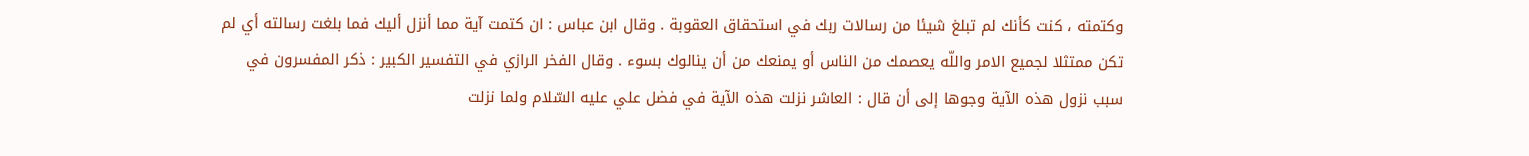وكتمته ، كنت كأنك لم تبلغ شيئا من رسالات ربك في استحقاق العقوبة . وقال ابن عباس : ان كتمت آية مما أنزل أليك فما بلغت رسالته أي لم تكن ممتثلا لجميع الامر واللّه يعصمك من الناس أو يمنعك من أن ينالوك بسوء . وقال الفخر الرازي في التفسير الكبير : ذكر المفسرون في سبب نزول هذه الآية وجوها إلى أن قال : العاشر نزلت هذه الآية في فضل علي عليه السّلام ولما نزلت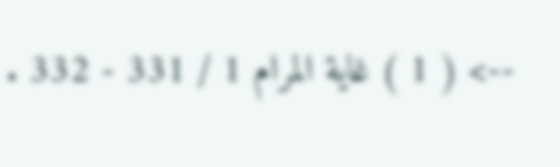--> ( 1 ) غاية المرام 1 / 331 - 332 .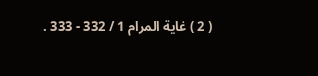( 2 ) غاية المرام 1 / 332 - 333 .